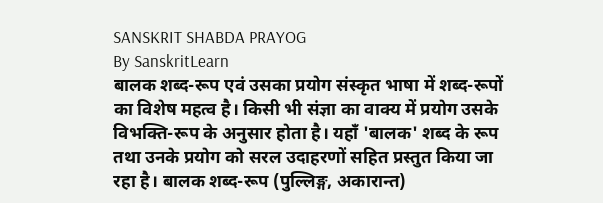SANSKRIT SHABDA PRAYOG
By SanskritLearn
बालक शब्द-रूप एवं उसका प्रयोग संस्कृत भाषा में शब्द-रूपों का विशेष महत्व है। किसी भी संज्ञा का वाक्य में प्रयोग उसके विभक्ति-रूप के अनुसार होता है। यहाँ 'बालक' शब्द के रूप तथा उनके प्रयोग को सरल उदाहरणों सहित प्रस्तुत किया जा रहा है। बालक शब्द-रूप (पुल्लिङ्ग, अकारान्त)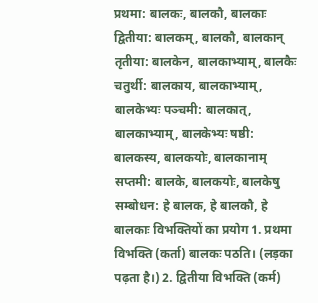प्रथमा: बालकः, बालकौ, बालकाः द्वितीया: बालकम्, बालकौ, बालकान् तृतीया: बालकेन, बालकाभ्याम्, बालकैः चतुर्थी: बालकाय, बालकाभ्याम्, बालकेभ्यः पञ्चमी: बालकात्, बालकाभ्याम्, बालकेभ्यः षष्ठी: बालकस्य, बालकयोः, बालकानाम् सप्तमी: बालके, बालकयोः, बालकेषु सम्बोधन: हे बालक, हे बालकौ, हे बालकाः विभक्तियों का प्रयोग 1. प्रथमा विभक्ति (कर्ता) बालकः पठति। (लड़का पढ़ता है।) 2. द्वितीया विभक्ति (कर्म)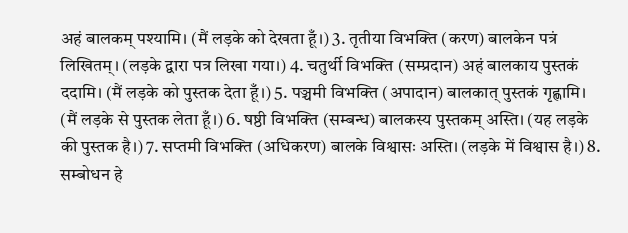अहं बालकम् पश्यामि। (मैं लड़के को देखता हूँ।) 3. तृतीया विभक्ति (करण) बालकेन पत्रं लिखितम्। (लड़के द्वारा पत्र लिखा गया।) 4. चतुर्थी विभक्ति (सम्प्रदान) अहं बालकाय पुस्तकं ददामि। (मैं लड़के को पुस्तक देता हूँ।) 5. पञ्चमी विभक्ति (अपादान) बालकात् पुस्तकं गृह्णामि। (मैं लड़के से पुस्तक लेता हूँ।) 6. षष्ठी विभक्ति (सम्बन्ध) बालकस्य पुस्तकम् अस्ति। (यह लड़के की पुस्तक है।) 7. सप्तमी विभक्ति (अधिकरण) बालके विश्वासः अस्ति। (लड़के में विश्वास है।) 8. सम्बोधन हे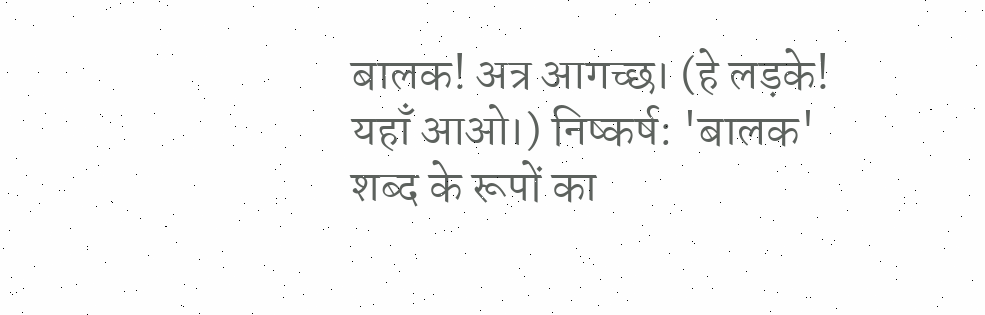बालक! अत्र आगच्छ। (हे लड़के! यहाँ आओ।) निष्कर्ष: 'बालक' शब्द के रूपों का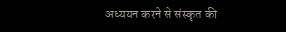अध्ययन करने से संस्कृत की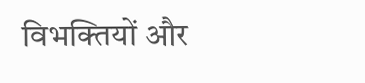विभक्तियों और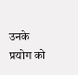उनके प्रयोग को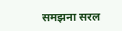समझना सरल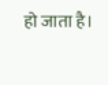हो जाता है।